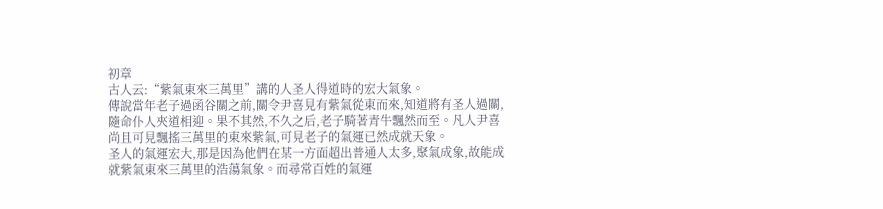初章
古人云:“紫氣東來三萬里”講的人圣人得道時的宏大氣象。
傳說當年老子過函谷關之前,關令尹喜見有紫氣從東而來,知道將有圣人過關,隨命仆人夾道相迎。果不其然,不久之后,老子騎著青牛飄然而至。凡人尹喜尚且可見飄搖三萬里的東來紫氣,可見老子的氣運已然成就天象。
圣人的氣運宏大,那是因為他們在某一方面超出普通人太多,聚氣成象,故能成就紫氣東來三萬里的浩蕩氣象。而尋常百姓的氣運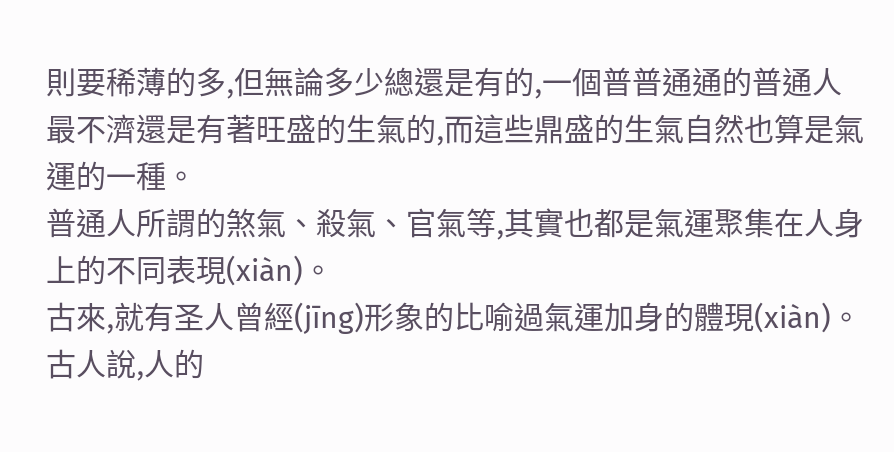則要稀薄的多,但無論多少總還是有的,一個普普通通的普通人最不濟還是有著旺盛的生氣的,而這些鼎盛的生氣自然也算是氣運的一種。
普通人所謂的煞氣、殺氣、官氣等,其實也都是氣運聚集在人身上的不同表現(xiàn)。
古來,就有圣人曾經(jīng)形象的比喻過氣運加身的體現(xiàn)。古人說,人的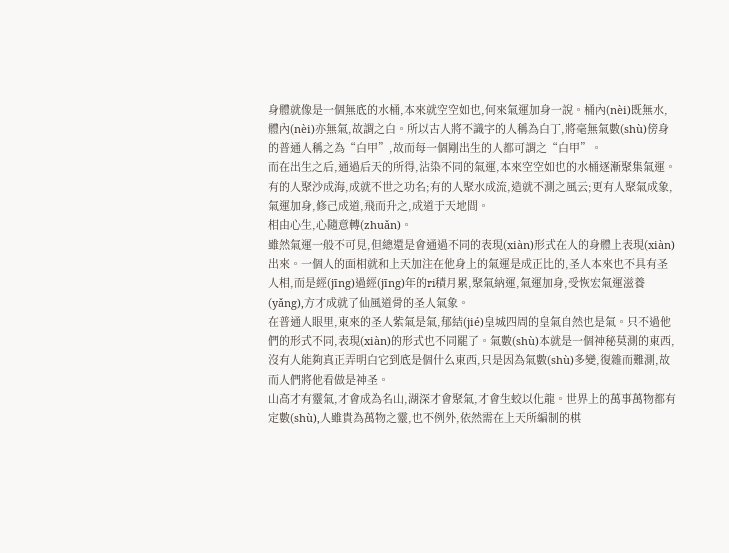身體就像是一個無底的水桶,本來就空空如也,何來氣運加身一說。桶內(nèi)既無水,體內(nèi)亦無氣,故謂之白。所以古人將不識字的人稱為白丁,將毫無氣數(shù)傍身的普通人稱之為“白甲”,故而每一個剛出生的人都可謂之“白甲”。
而在出生之后,通過后天的所得,沾染不同的氣運,本來空空如也的水桶逐漸聚集氣運。有的人聚沙成海,成就不世之功名;有的人聚水成流,造就不測之風云;更有人聚氣成象,氣運加身,修己成道,飛而升之,成道于天地間。
相由心生,心隨意轉(zhuǎn)。
雖然氣運一般不可見,但總還是會通過不同的表現(xiàn)形式在人的身體上表現(xiàn)出來。一個人的面相就和上天加注在他身上的氣運是成正比的,圣人本來也不具有圣人相,而是經(jīng)過經(jīng)年的ri積月累,聚氣納運,氣運加身,受恢宏氣運滋養(yǎng),方才成就了仙風道骨的圣人氣象。
在普通人眼里,東來的圣人紫氣是氣,郁結(jié)皇城四周的皇氣自然也是氣。只不過他們的形式不同,表現(xiàn)的形式也不同罷了。氣數(shù)本就是一個神秘莫測的東西,沒有人能夠真正弄明白它到底是個什么東西,只是因為氣數(shù)多變,復雜而難測,故而人們將他看做是神圣。
山高才有靈氣,才會成為名山,湖深才會聚氣,才會生蛟以化龍。世界上的萬事萬物都有定數(shù),人雖貴為萬物之靈,也不例外,依然需在上天所編制的棋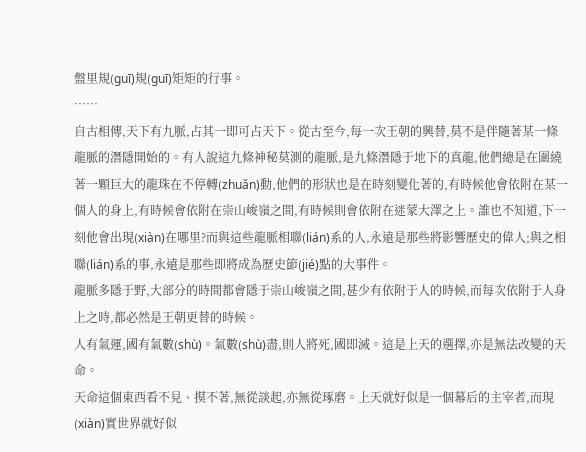盤里規(guī)規(guī)矩矩的行事。
……
自古相傳,天下有九脈,占其一即可占天下。從古至今,每一次王朝的興替,莫不是伴隨著某一條龍脈的潛隱開始的。有人說這九條神秘莫測的龍脈,是九條潛隱于地下的真龍,他們總是在圍繞著一顆巨大的龍珠在不停轉(zhuǎn)動,他們的形狀也是在時刻變化著的,有時候他會依附在某一個人的身上,有時候會依附在崇山峻嶺之間,有時候則會依附在迷蒙大澤之上。誰也不知道,下一刻他會出現(xiàn)在哪里?而與這些龍脈相聯(lián)系的人,永遠是那些將影響歷史的偉人;與之相聯(lián)系的事,永遠是那些即將成為歷史節(jié)點的大事件。
龍脈多隱于野,大部分的時間都會隱于崇山峻嶺之間,甚少有依附于人的時候,而每次依附于人身上之時,都必然是王朝更替的時候。
人有氣運,國有氣數(shù)。氣數(shù)盡,則人將死,國即滅。這是上天的選擇,亦是無法改變的天命。
天命這個東西看不見、摸不著,無從談起,亦無從琢磨。上天就好似是一個幕后的主宰者,而現(xiàn)實世界就好似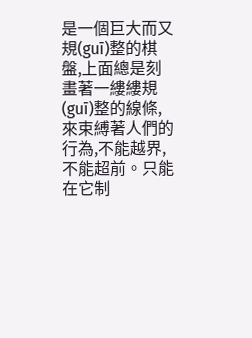是一個巨大而又規(guī)整的棋盤,上面總是刻畫著一縷縷規(guī)整的線條,來束縛著人們的行為,不能越界,不能超前。只能在它制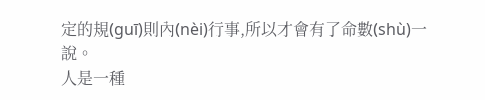定的規(guī)則內(nèi)行事,所以才會有了命數(shù)一說。
人是一種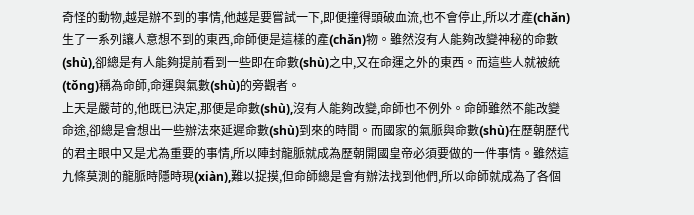奇怪的動物,越是辦不到的事情,他越是要嘗試一下,即便撞得頭破血流,也不會停止,所以才產(chǎn)生了一系列讓人意想不到的東西,命師便是這樣的產(chǎn)物。雖然沒有人能夠改變神秘的命數(shù),卻總是有人能夠提前看到一些即在命數(shù)之中,又在命運之外的東西。而這些人就被統(tǒng)稱為命師,命運與氣數(shù)的旁觀者。
上天是嚴苛的,他既已決定,那便是命數(shù),沒有人能夠改變,命師也不例外。命師雖然不能改變命途,卻總是會想出一些辦法來延遲命數(shù)到來的時間。而國家的氣脈與命數(shù)在歷朝歷代的君主眼中又是尤為重要的事情,所以陣封龍脈就成為歷朝開國皇帝必須要做的一件事情。雖然這九條莫測的龍脈時隱時現(xiàn),難以捉摸,但命師總是會有辦法找到他們,所以命師就成為了各個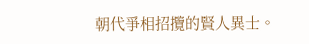朝代爭相招攬的賢人異士。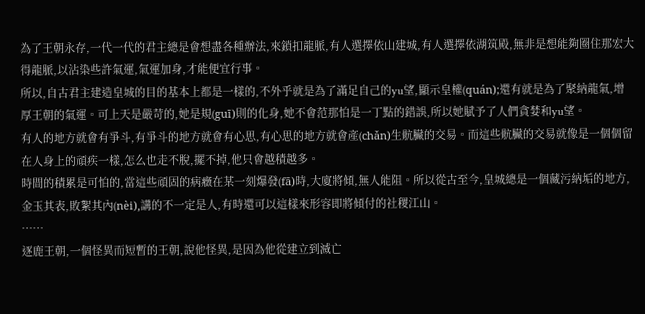為了王朝永存,一代一代的君主總是會想盡各種辦法,來鎖扣龍脈,有人選擇依山建城,有人選擇依湖筑殿,無非是想能夠圈住那宏大得龍脈,以沾染些許氣運,氣運加身,才能便宜行事。
所以,自古君主建造皇城的目的基本上都是一樣的,不外乎就是為了滿足自己的yu望,顯示皇權(quán);還有就是為了聚納龍氣,增厚王朝的氣運。可上天是嚴苛的,她是規(guī)則的化身,她不會范那怕是一丁點的錯誤,所以她賦予了人們貪婪和yu望。
有人的地方就會有爭斗,有爭斗的地方就會有心思,有心思的地方就會產(chǎn)生骯臟的交易。而這些骯臟的交易就像是一個個留在人身上的頑疾一樣,怎么也走不脫,擺不掉,他只會越積越多。
時間的積累是可怕的,當這些頑固的病癥在某一刻爆發(fā)時,大廈將傾,無人能阻。所以從古至今,皇城總是一個藏污納垢的地方,金玉其表,敗絮其內(nèi),講的不一定是人,有時還可以這樣來形容即將傾付的社稷江山。
……
逐鹿王朝,一個怪異而短暫的王朝,說他怪異,是因為他從建立到滅亡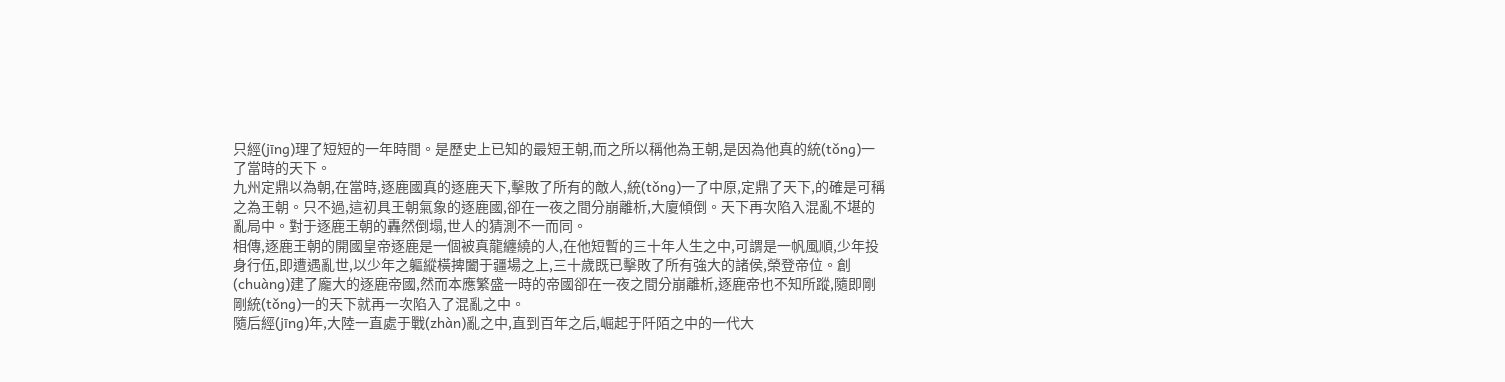只經(jīng)理了短短的一年時間。是歷史上已知的最短王朝,而之所以稱他為王朝,是因為他真的統(tǒng)一了當時的天下。
九州定鼎以為朝,在當時,逐鹿國真的逐鹿天下,擊敗了所有的敵人,統(tǒng)一了中原,定鼎了天下,的確是可稱之為王朝。只不過,這初具王朝氣象的逐鹿國,卻在一夜之間分崩離析,大廈傾倒。天下再次陷入混亂不堪的亂局中。對于逐鹿王朝的轟然倒塌,世人的猜測不一而同。
相傳,逐鹿王朝的開國皇帝逐鹿是一個被真龍纏繞的人,在他短暫的三十年人生之中,可謂是一帆風順,少年投身行伍,即遭遇亂世,以少年之軀縱橫捭闔于疆場之上,三十歲既已擊敗了所有強大的諸侯,榮登帝位。創(chuàng)建了龐大的逐鹿帝國,然而本應繁盛一時的帝國卻在一夜之間分崩離析,逐鹿帝也不知所蹤,隨即剛剛統(tǒng)一的天下就再一次陷入了混亂之中。
隨后經(jīng)年,大陸一直處于戰(zhàn)亂之中,直到百年之后,崛起于阡陌之中的一代大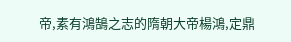帝,素有鴻鵠之志的隋朝大帝楊鴻,定鼎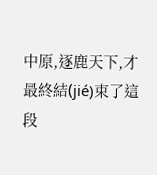中原,逐鹿天下,才最終結(jié)束了這段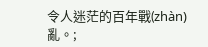令人迷茫的百年戰(zhàn)亂。;